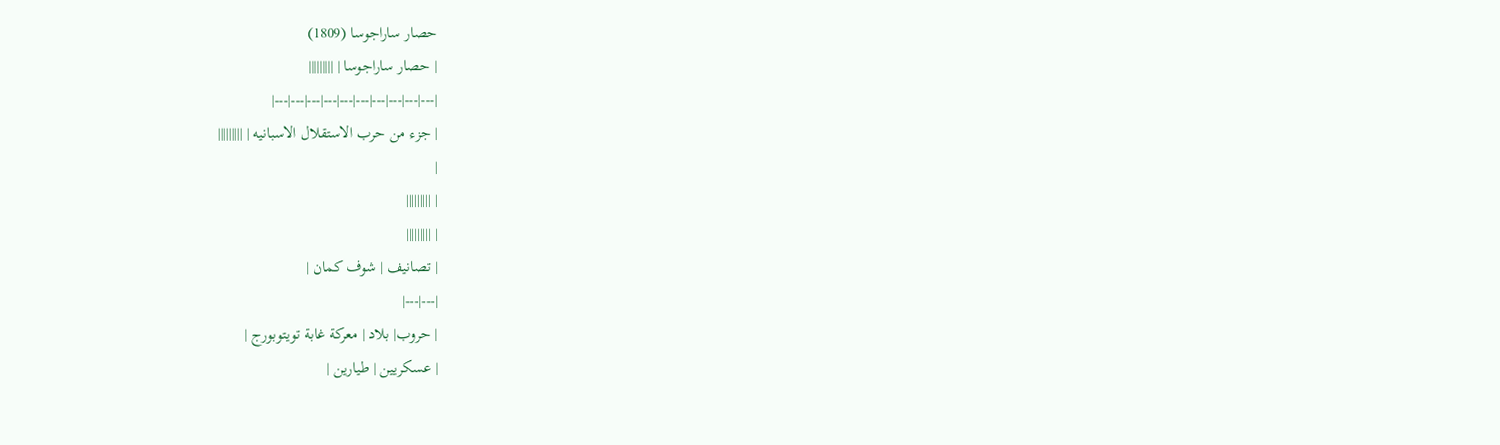حصار ساراجوسا (1809)
| حصار ساراجوسا | |||||||||
|---|---|---|---|---|---|---|---|---|---|
| جزء من حرب الاستقلال الاسبانيه | |||||||||
|
| |||||||||
| |||||||||
| تصانيف | شوف كمان |
|---|---|
| حروب| بلاد | معركة غابة تويتوبورج |
| عسكريين | طيارين |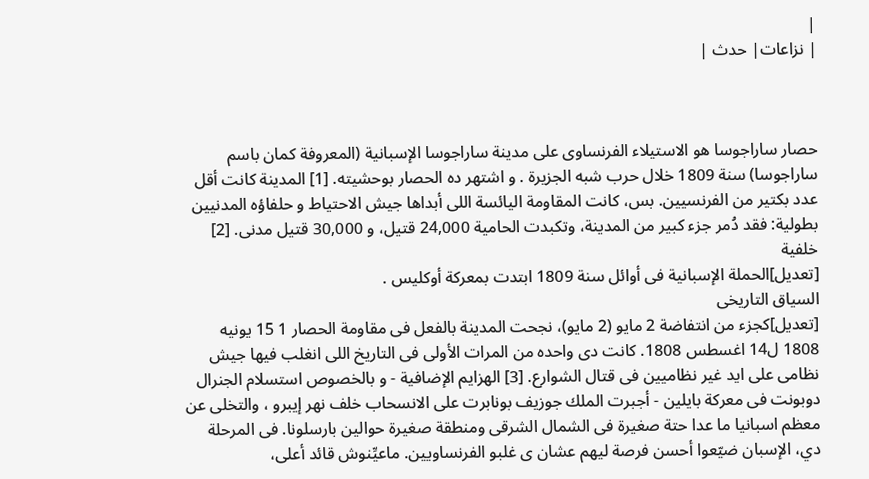|
| نزاعات| حدث |



حصار ساراجوسا هو الاستيلاء الفرنساوى على مدينة ساراجوسا الإسبانية (المعروفة كمان باسم ساراجوسا) سنة 1809 خلال حرب شبه الجزيرة . و اشتهر ده الحصار بوحشيته. [1] المدينة كانت أقل عدد بكتير من الفرنسيين. بس، كانت المقاومة اليائسة اللى أبداها جيش الاحتياط و حلفاؤه المدنيين بطولية: فقد دُمر جزء كبير من المدينة، وتكبدت الحامية 24,000 قتيل، و 30,000 قتيل مدنى. [2]
خلفية
[تعديل]الحملة الإسبانية فى أوائل سنة 1809 ابتدت بمعركة أوكليس .
السياق التاريخى
[تعديل]كجزء من انتفاضة 2 مايو (2 مايو)، نجحت المدينة بالفعل فى مقاومة الحصار 1 15 يونيه 1808 ل14 اغسطس 1808. كانت دى واحده من المرات الأولى فى التاريخ اللى انغلب فيها جيش نظامى على ايد غير نظاميين فى قتال الشوارع. [3] الهزايم الإضافية - و بالخصوص استسلام الجنرال دوبونت فى معركة بايلين - أجبرت الملك جوزيف بونابرت على الانسحاب خلف نهر إيبرو ، والتخلى عن معظم اسبانيا ما عدا حتة صغيرة فى الشمال الشرقى ومنطقة صغيرة حوالين بارسلونا. فى المرحلة دي، الإسبان ضيّعوا أحسن فرصة ليهم عشان ى غلبو الفرنساويين. ماعيِّنوش قائد أعلى،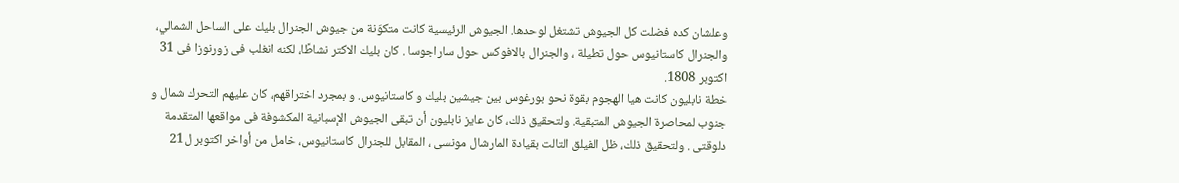وعلشان كده فضلت كل الجيوش تشتغل لوحدها. الجيوش الرئيسية كانت متكوّنة من جيوش الجنرال بليك على الساحل الشمالي، والجنرال كاستانيوس حول تطيلة ، والجنرال بالافوكس حول ساراجوسا . كان بليك الاكتر نشاطًا، لكنه انغلب فى زورنوزا فى 31 اكتوبر 1808.
خطة نابليون كانت هيا الهجوم بقوة نحو بورغوس بين جيشين بليك و كاستانيوس. و بمجرد اختراقهم، كان عليهم التحرك شمال و جنوب لمحاصرة الجيوش المتبقية. ولتحقيق ذلك، كان عايز نابليون أن تبقى الجيوش الإسبانية المكشوفة فى مواقعها المتقدمة دلوقتى . ولتحقيق ذلك، ظل الفيلق التالت بقيادة المارشال مونسى ، المقابل للجنرال كاستانيوس، خامل من أواخر اكتوبر ل21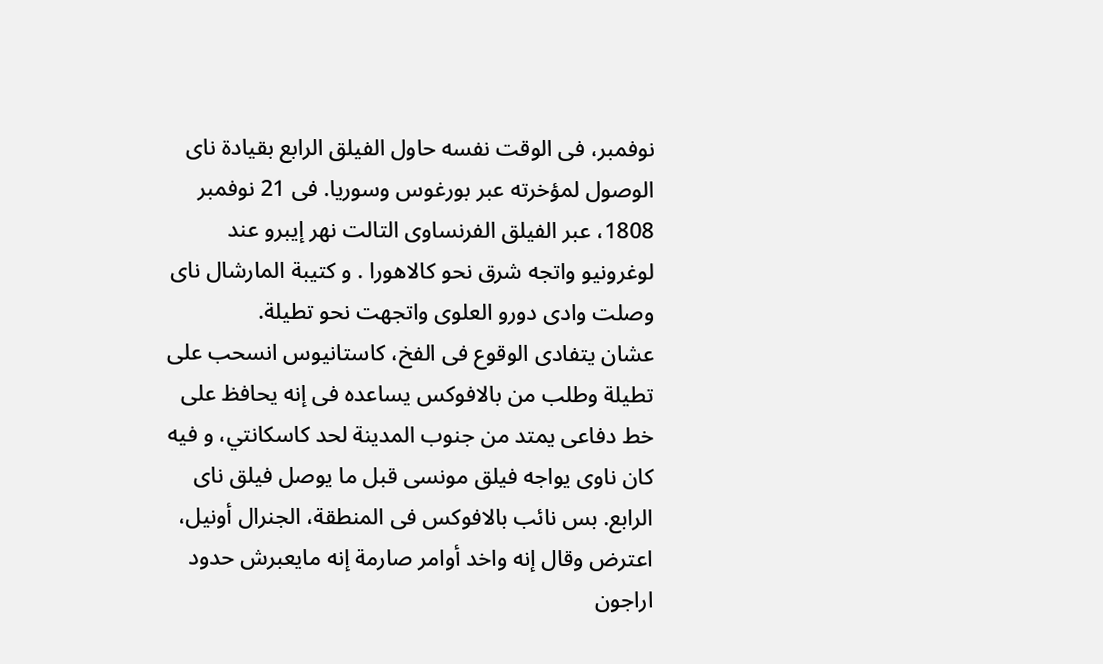نوفمبر، فى الوقت نفسه حاول الفيلق الرابع بقيادة ناى الوصول لمؤخرته عبر بورغوس وسوريا. فى 21 نوفمبر 1808، عبر الفيلق الفرنساوى التالت نهر إيبرو عند لوغرونيو واتجه شرق نحو كالاهورا . و كتيبة المارشال ناى وصلت وادى دورو العلوى واتجهت نحو تطيلة.
عشان يتفادى الوقوع فى الفخ، كاستانيوس انسحب على تطيلة وطلب من بالافوكس يساعده فى إنه يحافظ على خط دفاعى يمتد من جنوب المدينة لحد كاسكانتي، و فيه كان ناوى يواجه فيلق مونسى قبل ما يوصل فيلق ناى الرابع. بس نائب بالافوكس فى المنطقة، الجنرال أونيل، اعترض وقال إنه واخد أوامر صارمة إنه مايعبرش حدود اراجون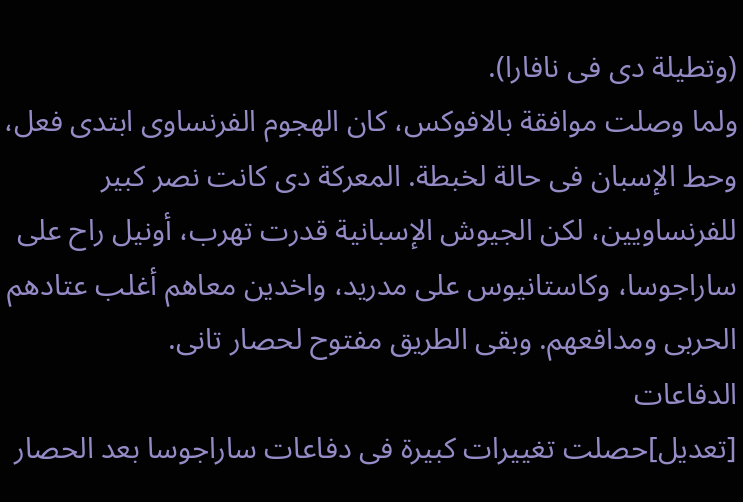(وتطيلة دى فى نافارا).
ولما وصلت موافقة بالافوكس، كان الهجوم الفرنساوى ابتدى فعل، وحط الإسبان فى حالة لخبطة. المعركة دى كانت نصر كبير للفرنساويين، لكن الجيوش الإسبانية قدرت تهرب، أونيل راح على ساراجوسا، وكاستانيوس على مدريد، واخدين معاهم أغلب عتادهم الحربى ومدافعهم. وبقى الطريق مفتوح لحصار تانى.
الدفاعات
[تعديل]حصلت تغييرات كبيرة فى دفاعات ساراجوسا بعد الحصار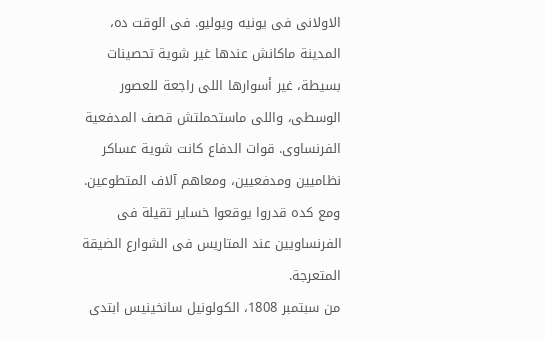الاولانى فى يونيه ويوليو. فى الوقت ده، المدينة ماكانش عندها غير شوية تحصينات بسيطة، غير أسوارها اللى راجعة للعصور الوسطى، واللى ماستحملتش قصف المدفعية الفرنساوى. قوات الدفاع كانت شوية عساكر نظاميين ومدفعيين، ومعاهم آلاف المتطوعين. ومع كده قدروا يوقعوا خساير تقيلة فى الفرنساويين عند المتاريس فى الشوارع الضيقة المتعرجة.
من سبتمبر 1808، الكولونيل سانخينيس ابتدى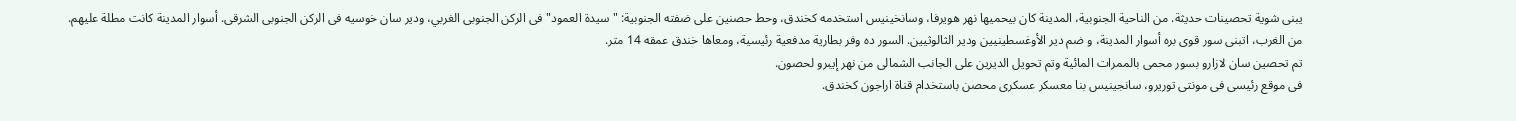يبنى شوية تحصينات حديثة. من الناحية الجنوبية، المدينة كان بيحميها نهر هويرفا، وسانخينيس استخدمه كخندق، وحط حصنين على ضفته الجنوبية: "سيدة العمود" فى الركن الجنوبى الغربي، ودير سان خوسيه فى الركن الجنوبى الشرقى. أسوار المدينة كانت مطلة عليهم. من الغرب، اتبنى سور قوى بره أسوار المدينة، و ضم دير الأوغسطينيين ودير الثالوثيين. السور ده وفر بطارية مدفعية رئيسية، ومعاها خندق عمقه 14 متر.
تم تحصين سان لازارو بسور محمى بالممرات المائية وتم تحويل الديرين على الجانب الشمالى من نهر إيبرو لحصون.
فى موقع رئيسى فى مونتى توريرو، سانجينيس بنا معسكر عسكرى محصن باستخدام قناة اراجون كخندق.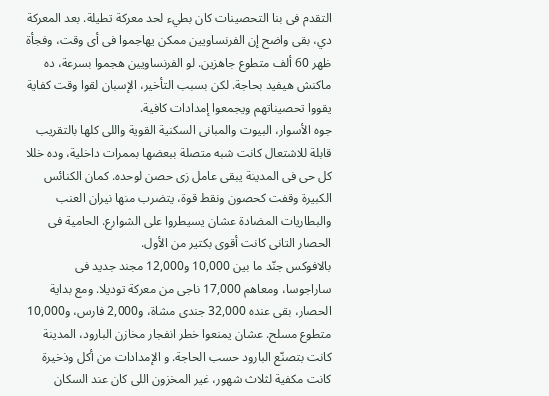التقدم فى بنا التحصينات كان بطيء لحد معركة تطيلة. بعد المعركة دي، بقى واضح إن الفرنساويين ممكن يهاجموا فى أى وقت، وفجأة ظهر 60 ألف متطوع جاهزين. لو الفرنساويين هجموا بسرعة، ده ماكنش هيفيد بحاجة. لكن بسبب التأخير، الإسبان لقوا وقت كفاية يقووا تحصيناتهم ويجمعوا إمدادات كافية.
جوه الأسوار، البيوت والمبانى السكنية القوية واللى كلها بالتقريب قابلة للاشتعال كانت شبه متصلة ببعضها بممرات داخلية، وده خللا كل حى فى المدينة يبقى عامل زى حصن لوحده. كمان الكنائس الكبيرة وقفت كحصون ونقط قوة، يتضرب منها نيران العنب والبطاريات المضادة عشان يسيطروا على الشوارع. الحامية فى الحصار التانى كانت أقوى بكتير من الأول.
بالافوكس جنّد ما بين 10,000 و12,000 مجند جديد فى ساراجوسا، ومعاهم 17,000 ناجى من معركة توديلا. ومع بداية الحصار، بقى عنده 32,000 جندى مشاة، و2,000 فارس، و10,000 متطوع مسلح. عشان يمنعوا خطر انفجار مخازن البارود، المدينة كانت بتصنّع البارود حسب الحاجة. و الإمدادات من أكل وذخيرة كانت مكفية لثلاث شهور، غير المخزون اللى كان عند السكان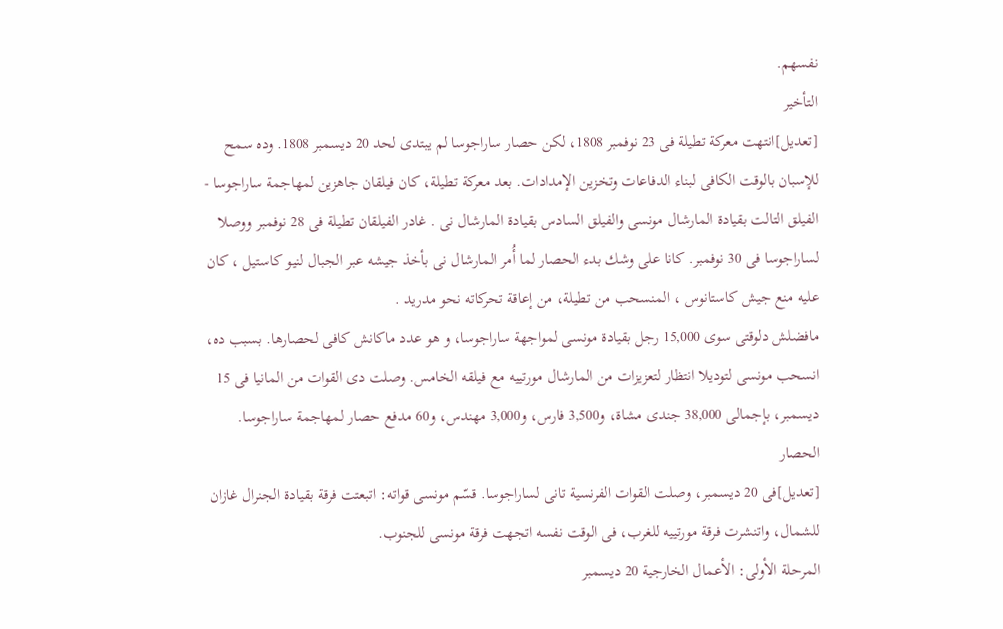نفسهم.
التأخير
[تعديل]انتهت معركة تطيلة فى 23 نوفمبر 1808، لكن حصار ساراجوسا لم يبتدى لحد 20 ديسمبر 1808. وده سمح للإسبان بالوقت الكافى لبناء الدفاعات وتخزين الإمدادات. بعد معركة تطيلة، كان فيلقان جاهزين لمهاجمة ساراجوسا - الفيلق التالت بقيادة المارشال مونسى والفيلق السادس بقيادة المارشال نى . غادر الفيلقان تطيلة فى 28 نوفمبر ووصلا لساراجوسا فى 30 نوفمبر. كانا على وشك بدء الحصار لما أُمر المارشال نى بأخذ جيشه عبر الجبال لنيو كاستيل ، كان عليه منع جيش كاستانوس ، المنسحب من تطيلة، من إعاقة تحركاته نحو مدريد .
مافضلش دلوقتى سوى 15,000 رجل بقيادة مونسى لمواجهة ساراجوسا، و هو عدد ماكانش كافى لحصارها. بسبب ده، انسحب مونسى لتوديلا انتظار لتعزيزات من المارشال مورتييه مع فيلقه الخامس. وصلت دى القوات من المانيا فى 15 ديسمبر، بإجمالى 38,000 جندى مشاة، و3,500 فارس، و3,000 مهندس، و60 مدفع حصار لمهاجمة ساراجوسا.
الحصار
[تعديل]فى 20 ديسمبر، وصلت القوات الفرنسية تانى لساراجوسا. قسّم مونسى قواته: اتبعتت فرقة بقيادة الجنرال غازان للشمال، واتنشرت فرقة مورتييه للغرب، فى الوقت نفسه اتجهت فرقة مونسى للجنوب.
المرحلة الأولى: الأعمال الخارجية 20 ديسمبر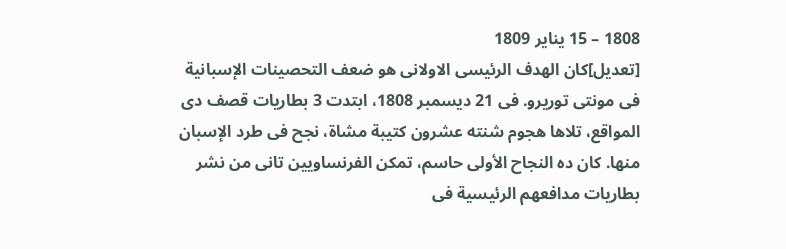1808 – 15 يناير 1809
[تعديل]كان الهدف الرئيسى الاولانى هو ضعف التحصينات الإسبانية فى مونتى توريرو. فى 21 ديسمبر 1808، ابتدت 3 بطاريات قصف دى المواقع، تلاها هجوم شنته عشرون كتيبة مشاة، نجح فى طرد الإسبان منها. كان ده النجاح الأولى حاسم، تمكن الفرنساويين تانى من نشر بطاريات مدافعهم الرئيسية فى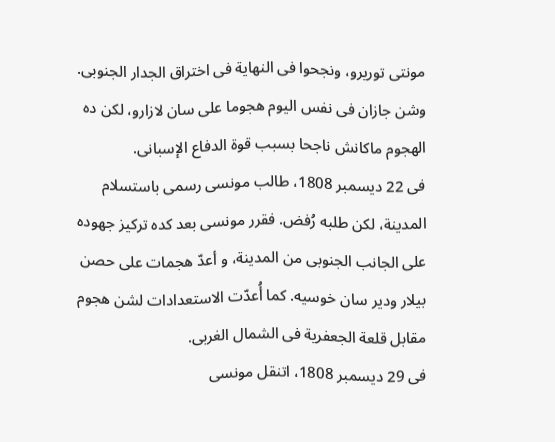مونتى توريرو، ونجحوا فى النهاية فى اختراق الجدار الجنوبى.
وشن جازان فى نفس اليوم هجوما على سان لازارو، لكن ده الهجوم ماكانش ناجحا بسبب قوة الدفاع الإسبانى.
فى 22 ديسمبر 1808، طالب مونسى رسمى باستسلام المدينة، لكن طلبه رُفض. فقرر مونسى بعد كده تركيز جهوده على الجانب الجنوبى من المدينة، و أعدّ هجمات على حصن بيلار ودير سان خوسيه. كما أُعدّت الاستعدادات لشن هجوم مقابل قلعة الجعفرية فى الشمال الغربى.
فى 29 ديسمبر 1808، اتنقل مونسى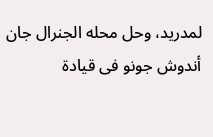لمدريد، وحل محله الجنرال جان أندوش جونو فى قيادة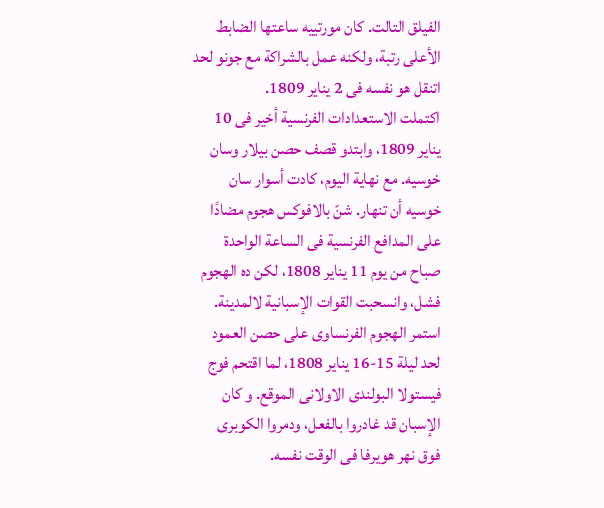الفيلق التالت. كان مورتييه ساعتها الضابط الأعلى رتبة، ولكنه عمل بالشراكة مع جونو لحد اتنقل هو نفسه فى 2 يناير 1809.
اكتملت الاستعدادات الفرنسية أخير فى 10 يناير 1809، وابتدو قصف حصن بيلار وسان خوسيه. مع نهاية اليوم، كادت أسوار سان خوسيه أن تنهار. شنّ بالافوكس هجوم مضادًا على المدافع الفرنسية فى الساعة الواحدة صباح من يوم 11 يناير 1808، لكن ده الهجوم فشل، وانسحبت القوات الإسبانية لالمدينة.
استمر الهجوم الفرنساوى على حصن العمود لحد ليلة 15-16 يناير 1808، لما اقتحم فوج فيستولا البولندى الاولانى الموقع. و كان الإسبان قد غادروا بالفعل، ودمروا الكوبرى فوق نهر هويرفا فى الوقت نفسه.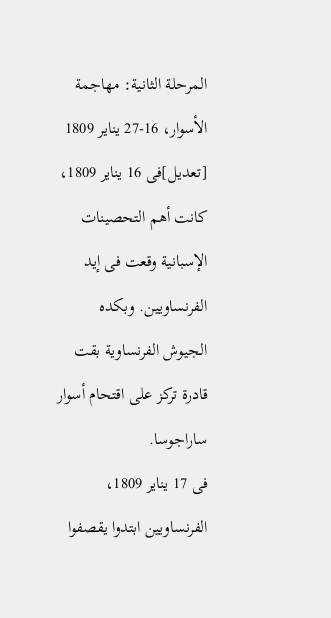المرحلة الثانية: مهاجمة الأسوار، 16-27 يناير 1809
[تعديل]فى 16 يناير 1809، كانت أهم التحصينات الإسبانية وقعت فى إيد الفرنساويين. وبكده الجيوش الفرنساوية بقت قادرة تركز على اقتحام أسوار ساراجوسا.
فى 17 يناير 1809، الفرنساويين ابتدوا يقصفوا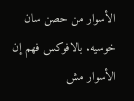الأسوار من حصن سان خوسيه. بالافوكس فهم إن الأسوار مش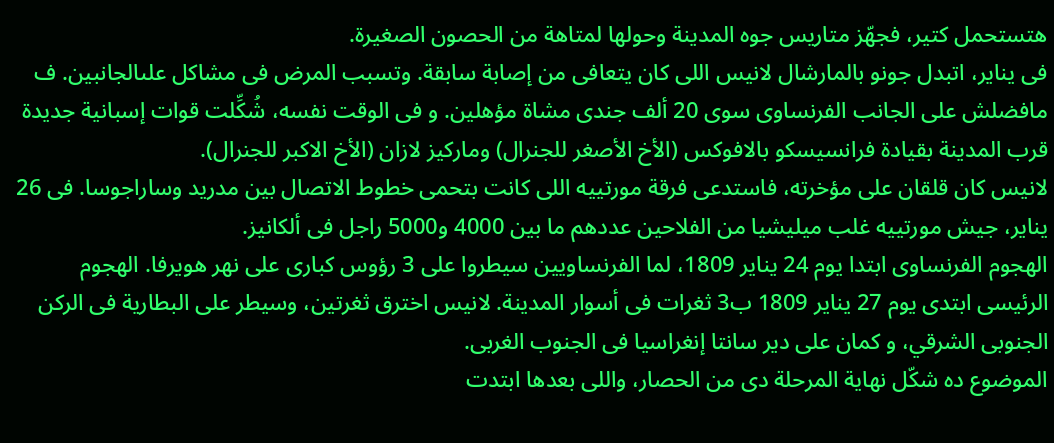هتستحمل كتير، فجهّز متاريس جوه المدينة وحولها لمتاهة من الحصون الصغيرة.
فى يناير، اتبدل جونو بالمارشال لانيس اللى كان يتعافى من إصابة سابقة. وتسبب المرض فى مشاكل علىالجانبين. ف مافضلش على الجانب الفرنساوى سوى 20 ألف جندى مشاة مؤهلين. و فى الوقت نفسه، شُكِّلت قوات إسبانية جديدة قرب المدينة بقيادة فرانسيسكو بالافوكس (الأخ الأصغر للجنرال) وماركيز لازان (الأخ الاكبر للجنرال).
لانيس كان قلقان على مؤخرته، فاستدعى فرقة مورتييه اللى كانت بتحمى خطوط الاتصال بين مدريد وساراجوسا. فى 26 يناير، جيش مورتييه غلب ميليشيا من الفلاحين عددهم ما بين 4000 و5000 راجل فى ألكانيز.
الهجوم الفرنساوى ابتدا يوم 24 يناير 1809، لما الفرنساويين سيطروا على 3 رؤوس كبارى على نهر هويرفا. الهجوم الرئيسى ابتدى يوم 27 يناير 1809 ب3 ثغرات فى أسوار المدينة. لانيس اخترق ثغرتين، وسيطر على البطارية فى الركن الجنوبى الشرقي، و كمان على دير سانتا إنغراسيا فى الجنوب الغربى.
الموضوع ده شكّل نهاية المرحلة دى من الحصار، واللى بعدها ابتدت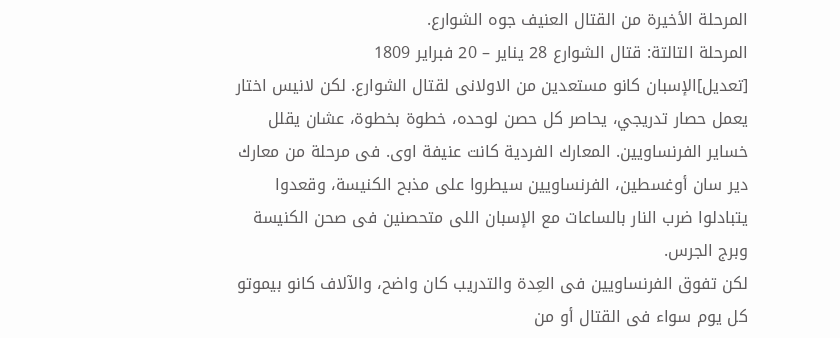المرحلة الأخيرة من القتال العنيف جوه الشوارع.
المرحلة التالتة: قتال الشوارع 28 يناير – 20 فبراير 1809
[تعديل]الإسبان كانو مستعدين من الاولانى لقتال الشوارع. لكن لانيس اختار يعمل حصار تدريجي، يحاصر كل حصن لوحده، خطوة بخطوة، عشان يقلل خساير الفرنساويين. المعارك الفردية كانت عنيفة اوى. فى مرحلة من معارك دير سان أوغسطين، الفرنساويين سيطروا على مذبح الكنيسة، وقعدوا يتبادلوا ضرب النار بالساعات مع الإسبان اللى متحصنين فى صحن الكنيسة وبرج الجرس.
لكن تفوق الفرنساويين فى العِدة والتدريب كان واضح، والآلاف كانو بيموتو كل يوم سواء فى القتال أو من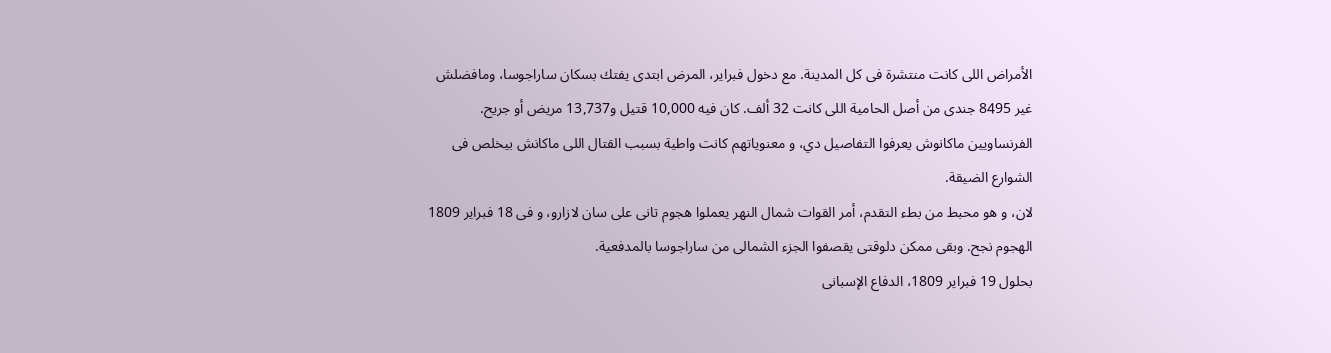الأمراض اللى كانت منتشرة فى كل المدينة. مع دخول فبراير، المرض ابتدى يفتك بسكان ساراجوسا، ومافضلش غير 8495 جندى من أصل الحامية اللى كانت 32 ألف. كان فيه 10,000 قتيل و13,737 مريض أو جريح. الفرنساويين ماكانوش يعرفوا التفاصيل دي، و معنوياتهم كانت واطية بسبب القتال اللى ماكانش بيخلص فى الشوارع الضيقة.
لان، و هو محبط من بطء التقدم، أمر القوات شمال النهر يعملوا هجوم تانى على سان لازارو، و فى 18 فبراير 1809 الهجوم نجح. وبقى ممكن دلوقتى يقصفوا الجزء الشمالى من ساراجوسا بالمدفعية.
بحلول 19 فبراير 1809، الدفاع الإسبانى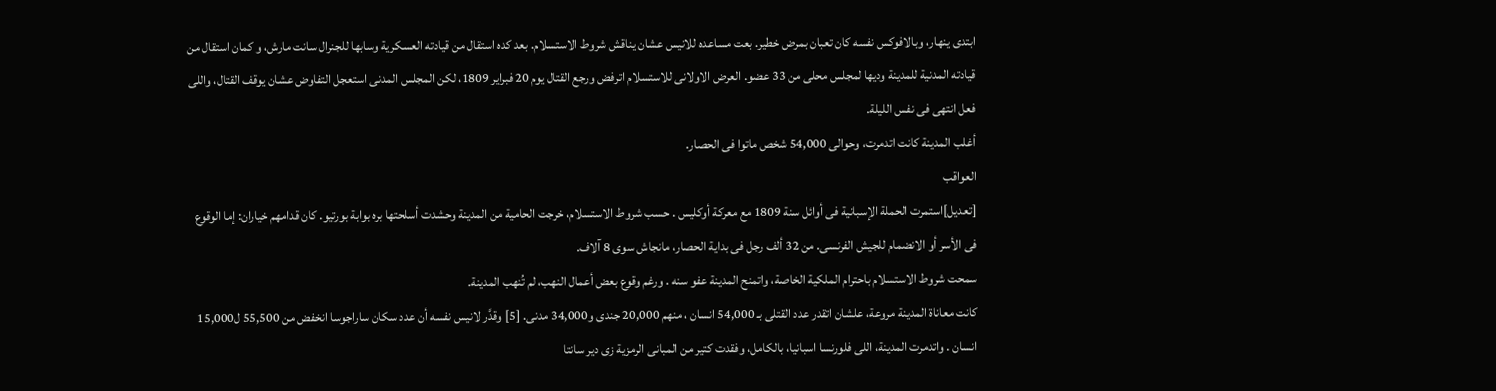ابتدى ينهار، وبالافوكس نفسه كان تعبان بمرض خطير. بعت مساعده للانيس عشان يناقش شروط الاستسلام. بعد كده استقال من قيادته العسكرية وسابها للجنرال سانت مارش، و كمان استقال من قيادته المدنية للمدينة وديها لمجلس محلى من 33 عضو. العرض الاولانى للاستسلام اترفض ورجع القتال يوم 20 فبراير 1809، لكن المجلس المدنى استعجل التفاوض عشان يوقف القتال، واللى فعل انتهى فى نفس الليلة.
أغلب المدينة كانت اتدمرت، وحوالى 54,000 شخص ماتوا فى الحصار.
العواقب
[تعديل]استمرت الحملة الإسبانية فى أوائل سنة 1809 مع معركة أوكليس . حسب شروط الاستسلام، خرجت الحامية من المدينة وحشدت أسلحتها بره بوابة بورتيو. كان قدامهم خياران: إما الوقوع فى الأسر أو الانضمام للجيش الفرنسى. من 32 ألف رجل فى بداية الحصار، مانجاش سوى 8 آلاف.
سمحت شروط الاستسلام باحترام الملكية الخاصة، واتمنح المدينة عفو سنه . ورغم وقوع بعض أعمال النهب، لم تُنهب المدينة.
كانت معاناة المدينة مروعة، علشان اتقدر عدد القتلى بـ 54,000 انسان ، منهم 20,000 جندى و34,000 مدنى. [5] وقدَّر لانيس نفسه أن عدد سكان ساراجوسا انخفض من 55,500 ل15,000 انسان . واتدمرت المدينة، اللى فلورنسا اسبانيا، بالكامل، وفقدت كتير من المبانى الرمزية زى دير سانتا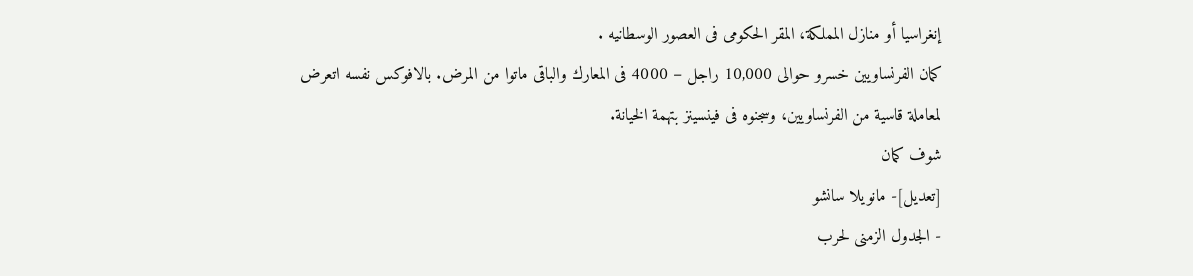إنغراسيا أو منازل المملكة، المقر الحكومى فى العصور الوسطانيه .
كمان الفرنساويين خسرو حوالى 10,000 راجل – 4000 فى المعارك والباقى ماتوا من المرض. بالافوكس نفسه اتعرض لمعاملة قاسية من الفرنساويين، وسجنوه فى فينسينز بتهمة الخيانة.
شوف كمان
[تعديل]- مانويلا سانشو
- الجدول الزمنى لحرب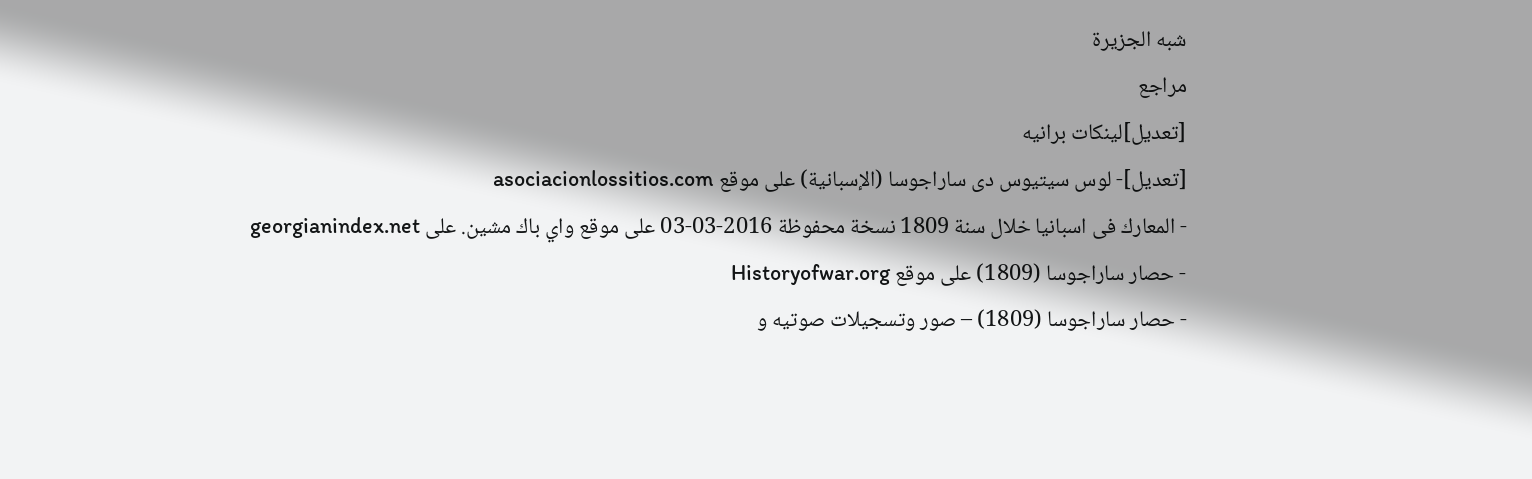شبه الجزيرة
مراجع
[تعديل]لينكات برانيه
[تعديل]- لوس سيتيوس دى ساراجوسا (الإسبانية) على موقع asociacionlossitios.com
- المعارك فى اسبانيا خلال سنة 1809 نسخة محفوظة 2016-03-03 على موقع واي باك مشين. على georgianindex.net
- حصار ساراجوسا (1809) على موقع Historyofwar.org
- حصار ساراجوسا (1809) – صور وتسجيلات صوتيه و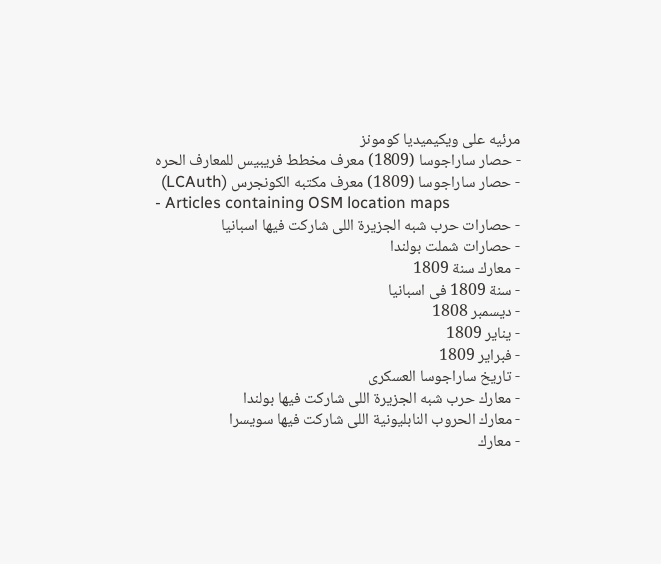مرئيه على ويكيميديا كومونز
- حصار ساراجوسا (1809) معرف مخطط فريبيس للمعارف الحره
- حصار ساراجوسا (1809) معرف مكتبه الكونجرس (LCAuth)
- Articles containing OSM location maps
- حصارات حرب شبه الجزيرة اللى شاركت فيها اسبانيا
- حصارات شملت بولندا
- معارك سنة 1809
- سنة 1809 فى اسبانيا
- ديسمبر 1808
- يناير 1809
- فبراير 1809
- تاريخ ساراجوسا العسكرى
- معارك حرب شبه الجزيرة اللى شاركت فيها بولندا
- معارك الحروب النابليونية اللى شاركت فيها سويسرا
- معارك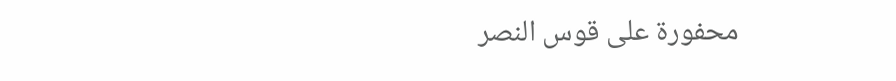محفورة على قوس النصر